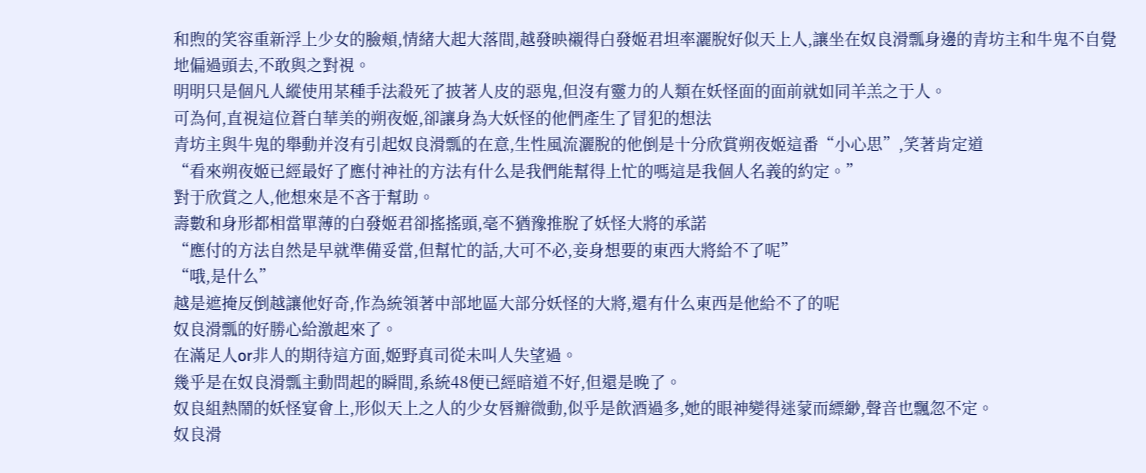和煦的笑容重新浮上少女的臉頰,情緒大起大落間,越發映襯得白發姬君坦率灑脫好似天上人,讓坐在奴良滑瓢身邊的青坊主和牛鬼不自覺地偏過頭去,不敢與之對視。
明明只是個凡人縱使用某種手法殺死了披著人皮的惡鬼,但沒有靈力的人類在妖怪面的面前就如同羊羔之于人。
可為何,直視這位蒼白華美的朔夜姬,卻讓身為大妖怪的他們產生了冒犯的想法
青坊主與牛鬼的舉動并沒有引起奴良滑瓢的在意,生性風流灑脫的他倒是十分欣賞朔夜姬這番“小心思”,笑著肯定道
“看來朔夜姬已經最好了應付神社的方法有什么是我們能幫得上忙的嗎這是我個人名義的約定。”
對于欣賞之人,他想來是不吝于幫助。
壽數和身形都相當單薄的白發姬君卻搖搖頭,毫不猶豫推脫了妖怪大將的承諾
“應付的方法自然是早就準備妥當,但幫忙的話,大可不必,妾身想要的東西大將給不了呢”
“哦,是什么”
越是遮掩反倒越讓他好奇,作為統領著中部地區大部分妖怪的大將,還有什么東西是他給不了的呢
奴良滑瓢的好勝心給激起來了。
在滿足人or非人的期待這方面,姬野真司從未叫人失望過。
幾乎是在奴良滑瓢主動問起的瞬間,系統48便已經暗道不好,但還是晚了。
奴良組熱鬧的妖怪宴會上,形似天上之人的少女唇瓣微動,似乎是飲酒過多,她的眼神變得迷蒙而縹緲,聲音也飄忽不定。
奴良滑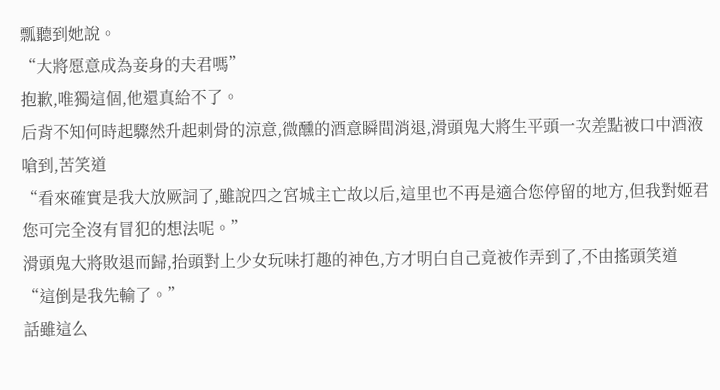瓢聽到她說。
“大將愿意成為妾身的夫君嗎”
抱歉,唯獨這個,他還真給不了。
后背不知何時起驟然升起刺骨的涼意,微醺的酒意瞬間消退,滑頭鬼大將生平頭一次差點被口中酒液嗆到,苦笑道
“看來確實是我大放厥詞了,雖說四之宮城主亡故以后,這里也不再是適合您停留的地方,但我對姬君您可完全沒有冒犯的想法呢。”
滑頭鬼大將敗退而歸,抬頭對上少女玩味打趣的神色,方才明白自己竟被作弄到了,不由搖頭笑道
“這倒是我先輸了。”
話雖這么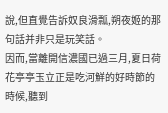說,但直覺告訴奴良滑瓢,朔夜姬的那句話并非只是玩笑話。
因而,當離開信濃國已過三月,夏日荷花亭亭玉立正是吃河鮮的好時節的時候,聽到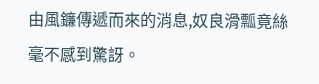由風鐮傳遞而來的消息,奴良滑瓢竟絲毫不感到驚訝。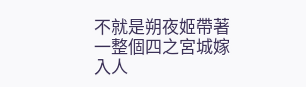不就是朔夜姬帶著一整個四之宮城嫁入人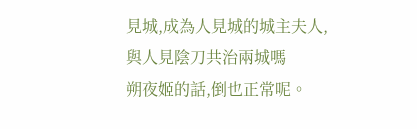見城,成為人見城的城主夫人,與人見陰刀共治兩城嗎
朔夜姬的話,倒也正常呢。